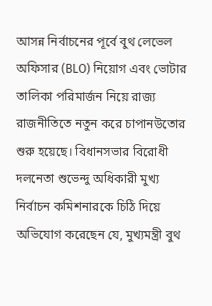আসন্ন নির্বাচনের পূর্বে বুথ লেভেল অফিসার (BLO) নিয়োগ এবং ভোটার তালিকা পরিমার্জন নিয়ে রাজ্য রাজনীতিতে নতুন করে চাপানউতোর শুরু হয়েছে। বিধানসভার বিরোধী দলনেতা শুভেন্দু অধিকারী মুখ্য নির্বাচন কমিশনারকে চিঠি দিয়ে অভিযোগ করেছেন যে, মুখ্যমন্ত্রী বুথ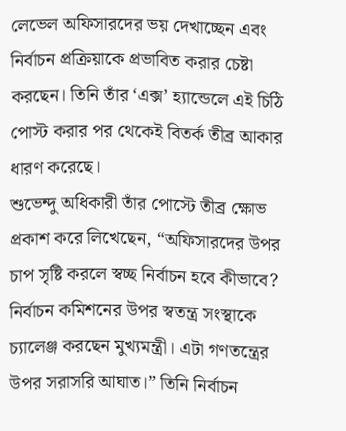লেভেল অফিসারদের ভয় দেখাচ্ছেন এবং নির্বাচন প্রক্রিয়াকে প্রভাবিত করার চেষ্টা করছেন। তিনি তাঁর ‘এক্স’ হ্যান্ডেলে এই চিঠি পোস্ট করার পর থেকেই বিতর্ক তীব্র আকার ধারণ করেছে।
শুভেন্দু অধিকারী তাঁর পোস্টে তীব্র ক্ষোভ প্রকাশ করে লিখেছেন, “অফিসারদের উপর চাপ সৃষ্টি করলে স্বচ্ছ নির্বাচন হবে কীভাবে? নির্বাচন কমিশনের উপর স্বতন্ত্র সংস্থাকে চ্যালেঞ্জ করছেন মুখ্যমন্ত্রী। এটা গণতন্ত্রের উপর সরাসরি আঘাত।” তিনি নির্বাচন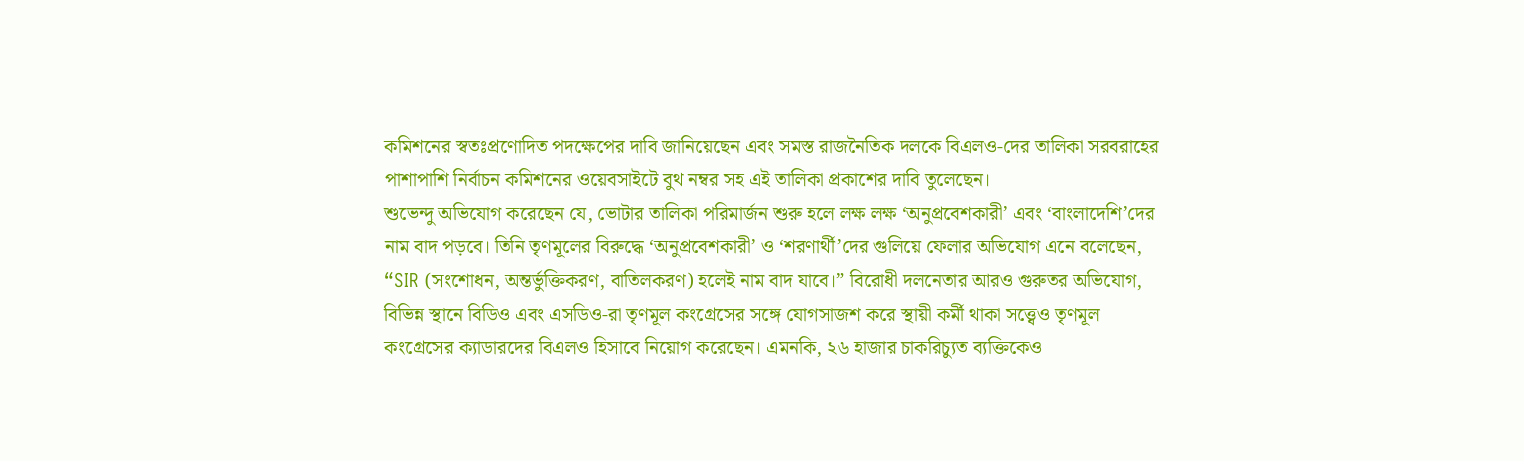কমিশনের স্বতঃপ্রণোদিত পদক্ষেপের দাবি জানিয়েছেন এবং সমস্ত রাজনৈতিক দলকে বিএলও-দের তালিকা সরবরাহের পাশাপাশি নির্বাচন কমিশনের ওয়েবসাইটে বুথ নম্বর সহ এই তালিকা প্রকাশের দাবি তুলেছেন।
শুভেন্দু অভিযোগ করেছেন যে, ভোটার তালিকা পরিমার্জন শুরু হলে লক্ষ লক্ষ ‘অনুপ্রবেশকারী’ এবং ‘বাংলাদেশি’দের নাম বাদ পড়বে। তিনি তৃণমূলের বিরুদ্ধে ‘অনুপ্রবেশকারী’ ও ‘শরণার্থী’দের গুলিয়ে ফেলার অভিযোগ এনে বলেছেন, “SIR (সংশোধন, অন্তর্ভুক্তিকরণ, বাতিলকরণ) হলেই নাম বাদ যাবে।” বিরোধী দলনেতার আরও গুরুতর অভিযোগ, বিভিন্ন স্থানে বিডিও এবং এসডিও-রা তৃণমূল কংগ্রেসের সঙ্গে যোগসাজশ করে স্থায়ী কর্মী থাকা সত্ত্বেও তৃণমূল কংগ্রেসের ক্যাডারদের বিএলও হিসাবে নিয়োগ করেছেন। এমনকি, ২৬ হাজার চাকরিচ্যুত ব্যক্তিকেও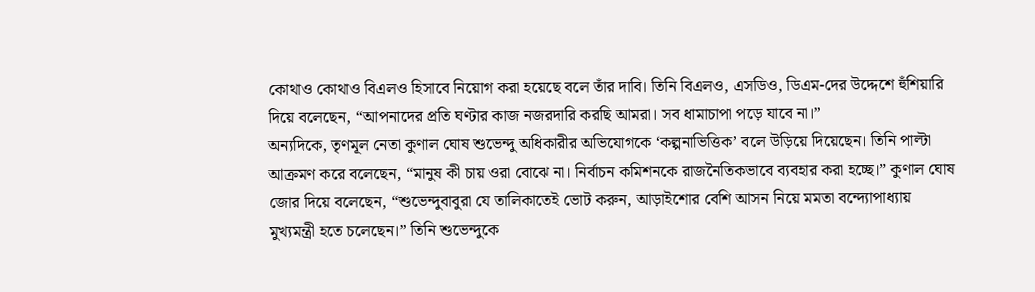কোথাও কোথাও বিএলও হিসাবে নিয়োগ করা হয়েছে বলে তাঁর দাবি। তিনি বিএলও, এসডিও, ডিএম-দের উদ্দেশে হুঁশিয়ারি দিয়ে বলেছেন, “আপনাদের প্রতি ঘণ্টার কাজ নজরদারি করছি আমরা। সব ধামাচাপা পড়ে যাবে না।”
অন্যদিকে, তৃণমূল নেতা কুণাল ঘোষ শুভেন্দু অধিকারীর অভিযোগকে ‘কল্পনাভিত্তিক’ বলে উড়িয়ে দিয়েছেন। তিনি পাল্টা আক্রমণ করে বলেছেন, “মানুষ কী চায় ওরা বোঝে না। নির্বাচন কমিশনকে রাজনৈতিকভাবে ব্যবহার করা হচ্ছে।” কুণাল ঘোষ জোর দিয়ে বলেছেন, “শুভেন্দুবাবুরা যে তালিকাতেই ভোট করুন, আড়াইশোর বেশি আসন নিয়ে মমতা বন্দ্যোপাধ্যায় মুখ্যমন্ত্রী হতে চলেছেন।” তিনি শুভেন্দুকে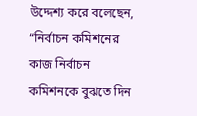উদ্দেশ্য করে বলেছেন, “নির্বাচন কমিশনের কাজ নির্বাচন কমিশনকে বুঝতে দিন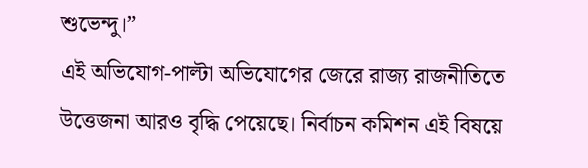শুভেন্দু।”
এই অভিযোগ-পাল্টা অভিযোগের জেরে রাজ্য রাজনীতিতে উত্তেজনা আরও বৃদ্ধি পেয়েছে। নির্বাচন কমিশন এই বিষয়ে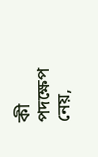কী পদক্ষেপ নেয়,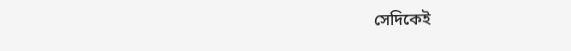সেদিকেই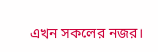এখন সকলের নজর।